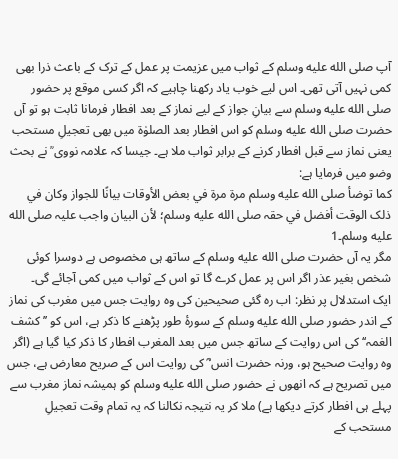آپ صلى الله عليه وسلم کے ثواب میں عزیمت پر عمل کے ترک کے باعث ذرا بھی کمی نہیں آتی تھی۔ اس لیے خوب یاد رکھنا چاہیے کہ اگر کسی موقع پر حضور صلى الله عليه وسلم سے بیانِ جواز کے لیے نماز کے بعد افطار فرمانا ثابت ہو تو آں حضرت صلى الله عليه وسلم کو اس افطار بعد الصلوٰۃ میں بھی تعجیلِ مستحب یعنی نماز سے قبل افطار کرنے کے برابر ثواب ملا ہے۔ جیسا کہ علامہ نووی ؒ نے بحث وضو میں فرمایا ہے:
کما توضأ صلى الله عليه وسلم مرۃ مرۃ في بعض الأوقات بیانًا للجواز وکان في ذلک الوقت أفضل في حقہ صلى الله عليه وسلم؛ لأن البیان واجب علیہ صلى الله عليه وسلم۔1
مگر یہ آں حضرت صلى الله عليه وسلم کے ساتھ ہی مخصوص ہے دوسرا کوئی شخص بغیر عذر اگر اس پر عمل کرے گا تو اس کے ثواب میں کمی آجائے گی۔
ایک استدلال پر نظر: اب رہ گئی صحیحین کی وہ روایت جس میں مغرب کی نماز کے اندر حضور صلى الله عليه وسلم کے سورۂ طور پڑھنے کا ذکر ہے، اس کو ’’کشف الغمہ‘‘ کی اس روایت کے ساتھ جس میں بعد المغرب افطار کا ذکر کیا گیا ہے (اگر وہ روایت صحیح ہو، ورنہ حضرت انس ؓ کی روایت اس کے صریح معارض ہے، جس میں تصریح ہے کہ انھوں نے حضور صلى الله عليه وسلم کو ہمیشہ نماز مغرب سے پہلے ہی افطار کرتے دیکھا ہے) ملا کر یہ نتیجہ نکالنا کہ یہ تمام وقت تعجیلِ مستحب کے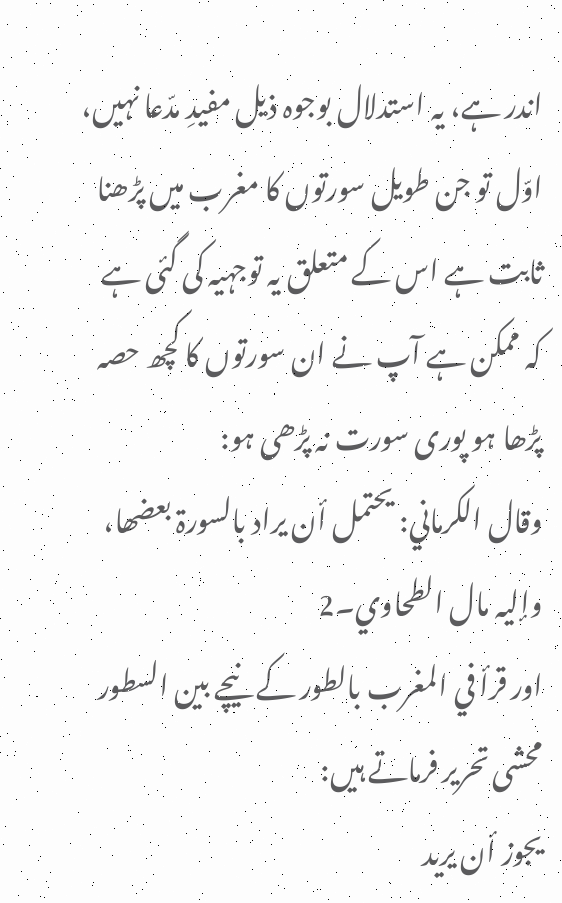اندر ہے، یہ استدلال بوجوہ ذیل مفیدِ مدّعا نہیں، اوّل تو جن طویل سورتوں کا مغرب میں پڑھنا ثابت ہے اس کے متعلق یہ توجہیہ کی گئی ہے کہ ممکن ہے آپ نے ان سورتوں کا کچھ حصہ پڑھا ہو پوری سورت نہ پڑھی ہو:
وقال الکرماني: یحتمل أن یراد بالسورۃ بعضھا، وإلیہ مال الطحاوي۔2
اور قرأ في المغرب بالطور کے نیچے بین السطور محشی تحریر فرماتے ہیں:
یجوز أن یرید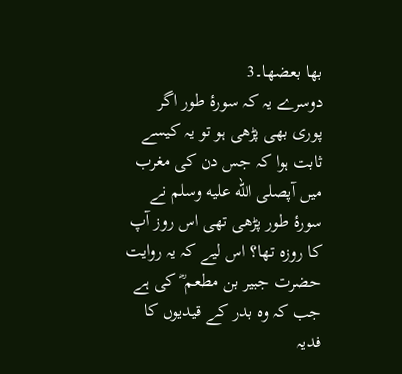بھا بعضھا۔3
دوسرے یہ کہ سورۂ طور اگر پوری بھی پڑھی ہو تو یہ کیسے ثابت ہوا کہ جس دن کی مغرب میں آپصلى الله عليه وسلم نے سورۂ طور پڑھی تھی اس روز آپ کا روزہ تھا؟ اس لیے کہ یہ روایت حضرت جبیر بن مطعم ؓ کی ہے جب کہ وہ بدر کے قیدیوں کا فدیہ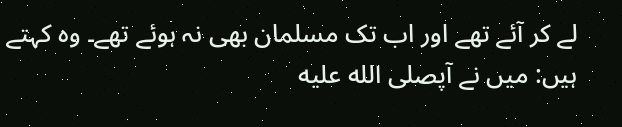لے کر آئے تھے اور اب تک مسلمان بھی نہ ہوئے تھے۔ وہ کہتے ہیں: میں نے آپصلى الله عليه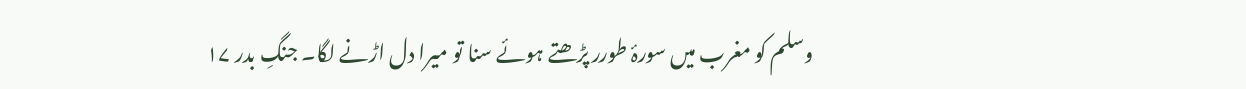وسلم کو مغرب میں سورۂ طورر پڑھتے ہوئے سنا تو میرا دل اڑنے لگا۔ جنگِ بدر ۱۷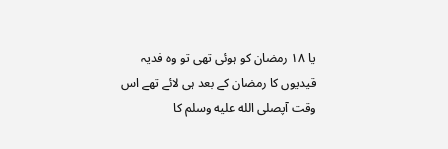یا ۱۸ رمضان کو ہوئی تھی تو وہ فدیہ قیدیوں کا رمضان کے بعد ہی لائے تھے اس وقت آپصلى الله عليه وسلم کا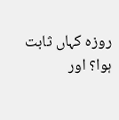روزہ کہاں ثابت ہوا؟ اور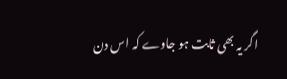اگر یہ بھی ثابت ہو جاوے کہ اس دن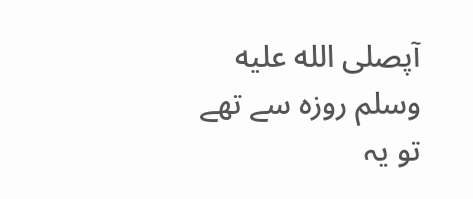آپصلى الله عليه وسلم روزہ سے تھے تو یہ